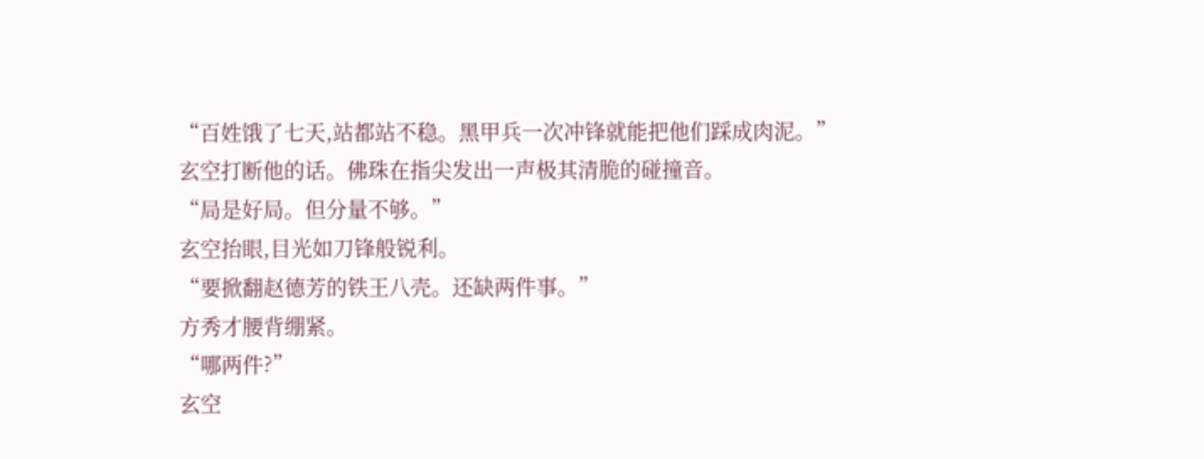“百姓饿了七天,站都站不稳。黑甲兵一次冲锋就能把他们踩成肉泥。”
玄空打断他的话。佛珠在指尖发出一声极其清脆的碰撞音。
“局是好局。但分量不够。”
玄空抬眼,目光如刀锋般锐利。
“要掀翻赵德芳的铁王八壳。还缺两件事。”
方秀才腰背绷紧。
“哪两件?”
玄空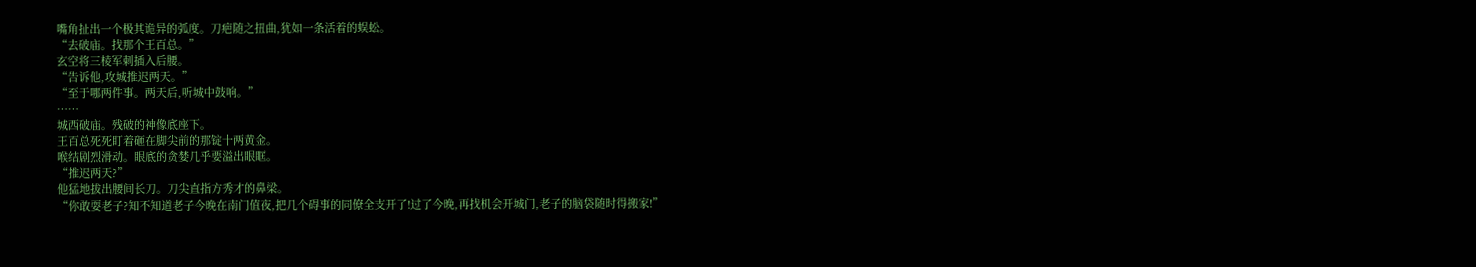嘴角扯出一个极其诡异的弧度。刀疤随之扭曲,犹如一条活着的蜈蚣。
“去破庙。找那个王百总。”
玄空将三棱军刺插入后腰。
“告诉他,攻城推迟两天。”
“至于哪两件事。两天后,听城中鼓响。”
……
城西破庙。残破的神像底座下。
王百总死死盯着砸在脚尖前的那锭十两黄金。
喉结剧烈滑动。眼底的贪婪几乎要溢出眼眶。
“推迟两天?”
他猛地拔出腰间长刀。刀尖直指方秀才的鼻梁。
“你敢耍老子?知不知道老子今晚在南门值夜,把几个碍事的同僚全支开了!过了今晚,再找机会开城门,老子的脑袋随时得搬家!”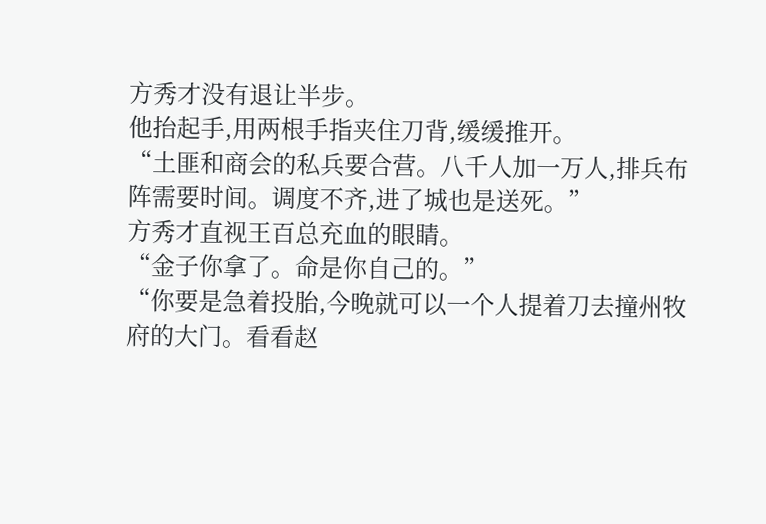方秀才没有退让半步。
他抬起手,用两根手指夹住刀背,缓缓推开。
“土匪和商会的私兵要合营。八千人加一万人,排兵布阵需要时间。调度不齐,进了城也是送死。”
方秀才直视王百总充血的眼睛。
“金子你拿了。命是你自己的。”
“你要是急着投胎,今晚就可以一个人提着刀去撞州牧府的大门。看看赵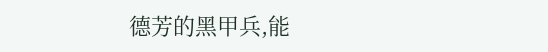德芳的黑甲兵,能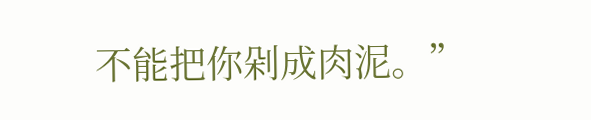不能把你剁成肉泥。”